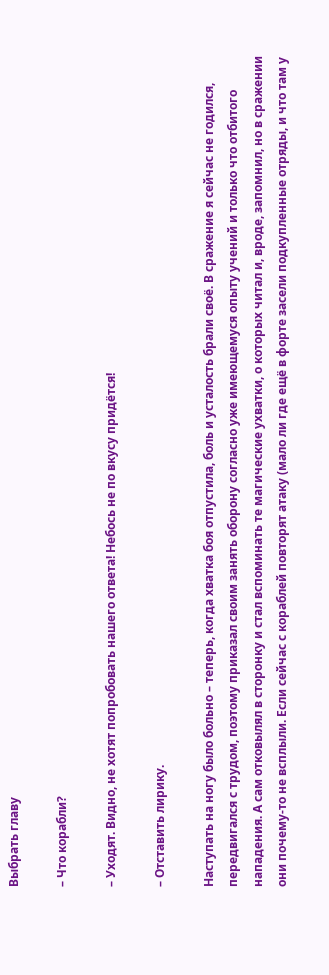Выбрать главу

– Что корабли?

– Уходят. Видно, не хотят попробовать нашего ответа! Небось не по вкусу придётся!

– Отставить лирику.

Наступать на ногу было больно – теперь, когда хватка боя отпустила, боль и усталость брали своё. В сражение я сейчас не годился, передвигался с трудом, поэтому приказал своим занять оборону согласно уже имеющемуся опыту учений и только что отбитого нападения. А сам отковылял в сторонку и стал вспоминать те магические ухватки, о которых читал и, вроде, запомнил, но в сражении они почему-то не всплыли. Если сейчас с кораблей повторят атаку (мало ли где ещё в форте засели подкупленные отряды, и что там у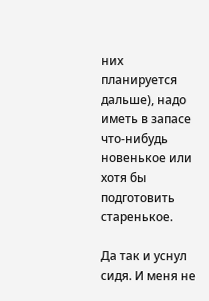них планируется дальше), надо иметь в запасе что-нибудь новенькое или хотя бы подготовить старенькое.

Да так и уснул сидя. И меня не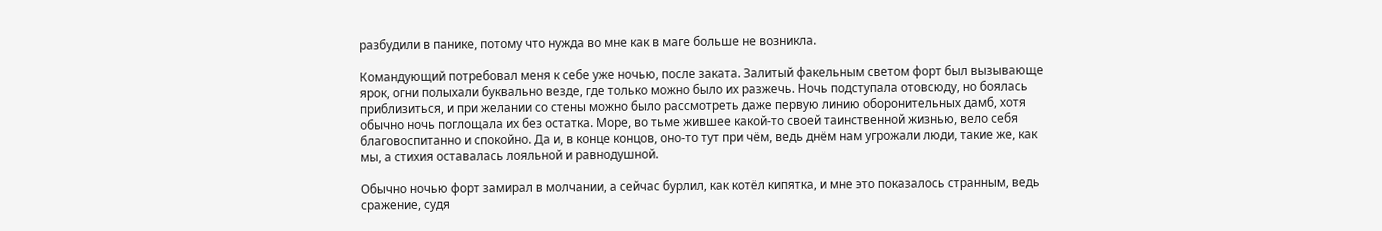разбудили в панике, потому что нужда во мне как в маге больше не возникла.

Командующий потребовал меня к себе уже ночью, после заката. Залитый факельным светом форт был вызывающе ярок, огни полыхали буквально везде, где только можно было их разжечь. Ночь подступала отовсюду, но боялась приблизиться, и при желании со стены можно было рассмотреть даже первую линию оборонительных дамб, хотя обычно ночь поглощала их без остатка. Море, во тьме жившее какой-то своей таинственной жизнью, вело себя благовоспитанно и спокойно. Да и, в конце концов, оно-то тут при чём, ведь днём нам угрожали люди, такие же, как мы, а стихия оставалась лояльной и равнодушной.

Обычно ночью форт замирал в молчании, а сейчас бурлил, как котёл кипятка, и мне это показалось странным, ведь сражение, судя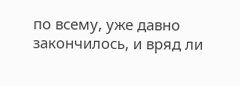по всему, уже давно закончилось, и вряд ли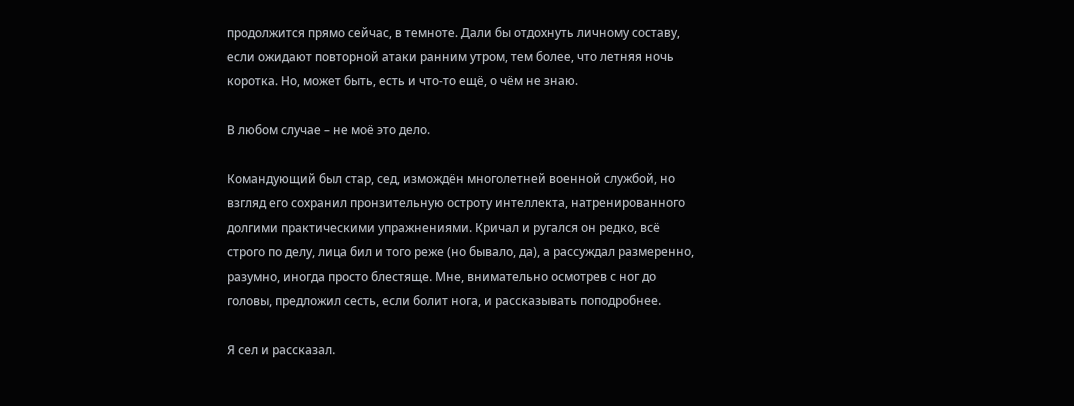продолжится прямо сейчас, в темноте. Дали бы отдохнуть личному составу, если ожидают повторной атаки ранним утром, тем более, что летняя ночь коротка. Но, может быть, есть и что-то ещё, о чём не знаю.

В любом случае – не моё это дело.

Командующий был стар, сед, измождён многолетней военной службой, но взгляд его сохранил пронзительную остроту интеллекта, натренированного долгими практическими упражнениями. Кричал и ругался он редко, всё строго по делу, лица бил и того реже (но бывало, да), а рассуждал размеренно, разумно, иногда просто блестяще. Мне, внимательно осмотрев с ног до головы, предложил сесть, если болит нога, и рассказывать поподробнее.

Я сел и рассказал.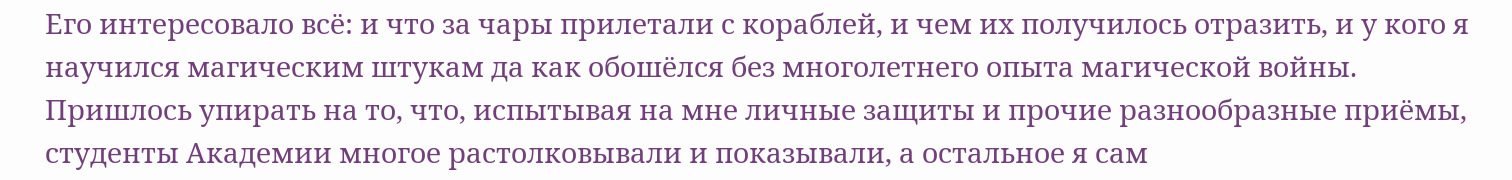Его интересовало всё: и что за чары прилетали с кораблей, и чем их получилось отразить, и у кого я научился магическим штукам да как обошёлся без многолетнего опыта магической войны. Пришлось упирать на то, что, испытывая на мне личные защиты и прочие разнообразные приёмы, студенты Академии многое растолковывали и показывали, а остальное я сам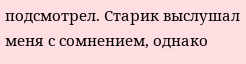подсмотрел. Старик выслушал меня с сомнением, однако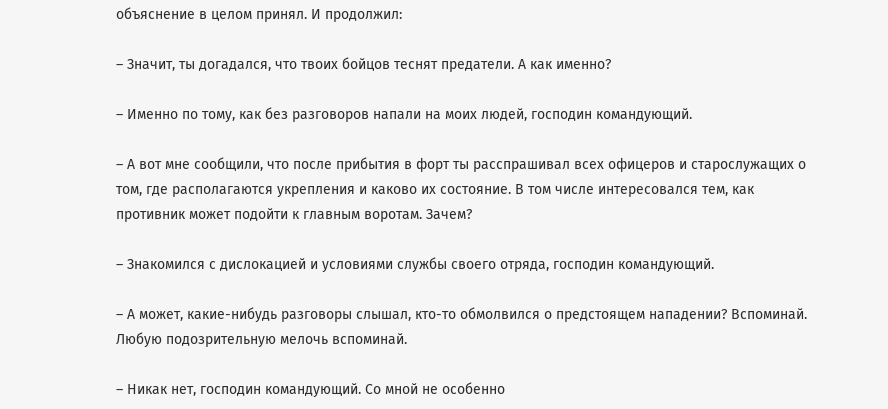объяснение в целом принял. И продолжил:

– Значит, ты догадался, что твоих бойцов теснят предатели. А как именно?

– Именно по тому, как без разговоров напали на моих людей, господин командующий.

– А вот мне сообщили, что после прибытия в форт ты расспрашивал всех офицеров и старослужащих о том, где располагаются укрепления и каково их состояние. В том числе интересовался тем, как противник может подойти к главным воротам. Зачем?

– Знакомился с дислокацией и условиями службы своего отряда, господин командующий.

– А может, какие-нибудь разговоры слышал, кто-то обмолвился о предстоящем нападении? Вспоминай. Любую подозрительную мелочь вспоминай.

– Никак нет, господин командующий. Со мной не особенно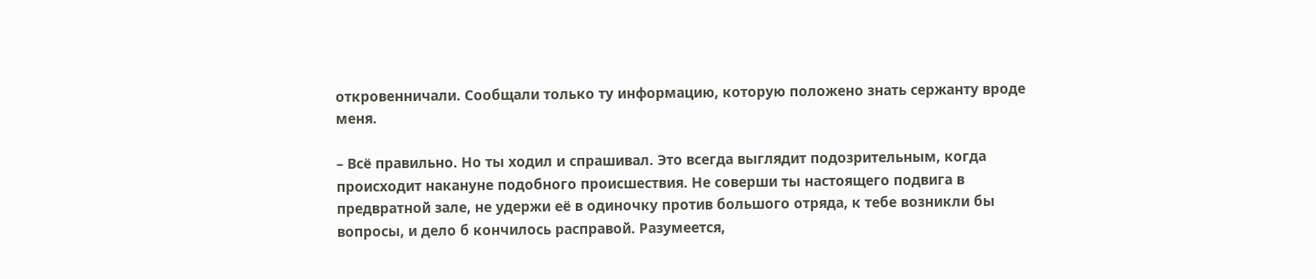откровенничали. Сообщали только ту информацию, которую положено знать сержанту вроде меня.

– Всё правильно. Но ты ходил и спрашивал. Это всегда выглядит подозрительным, когда происходит накануне подобного происшествия. Не соверши ты настоящего подвига в предвратной зале, не удержи её в одиночку против большого отряда, к тебе возникли бы вопросы, и дело б кончилось расправой. Разумеется,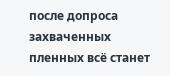после допроса захваченных пленных всё станет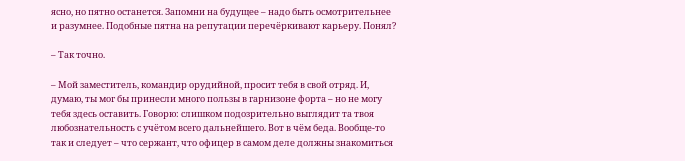ясно, но пятно останется. Запомни на будущее – надо быть осмотрительнее и разумнее. Подобные пятна на репутации перечёркивают карьеру. Понял?

– Так точно.

– Мой заместитель, командир орудийной, просит тебя в свой отряд. И, думаю, ты мог бы принесли много пользы в гарнизоне форта – но не могу тебя здесь оставить. Говорю: слишком подозрительно выглядит та твоя любознательность с учётом всего дальнейшего. Вот в чём беда. Вообще-то так и следует – что сержант, что офицер в самом деле должны знакомиться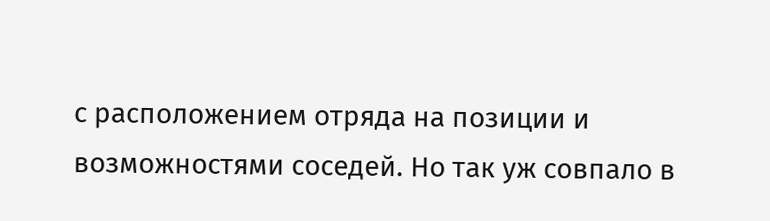с расположением отряда на позиции и возможностями соседей. Но так уж совпало в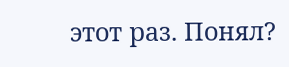этот раз. Понял?